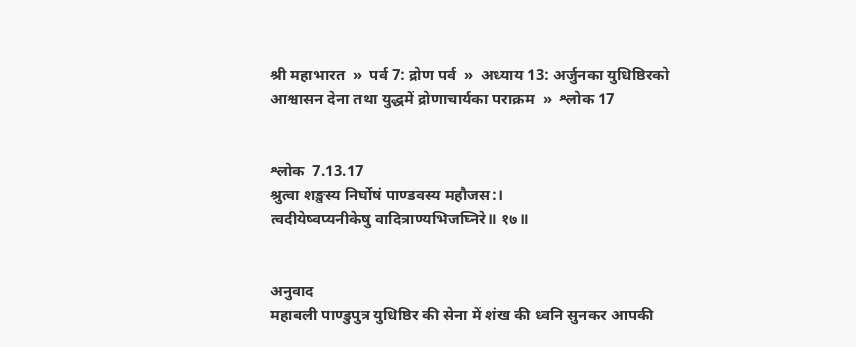श्री महाभारत  »  पर्व 7: द्रोण पर्व  »  अध्याय 13: अर्जुनका युधिष्ठिरको आश्वासन देना तथा युद्धमें द्रोणाचार्यका पराक्रम  »  श्लोक 17


श्लोक  7.13.17
श्रुत्वा शङ्खस्य निर्घोषं पाण्डवस्य महौजस:।
त्वदीयेष्वप्यनीकेषु वादित्राण्यभिजघ्निरे॥ १७॥


अनुवाद
महाबली पाण्डुपुत्र युधिष्ठिर की सेना में शंख की ध्वनि सुनकर आपकी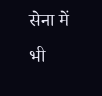सेना में भी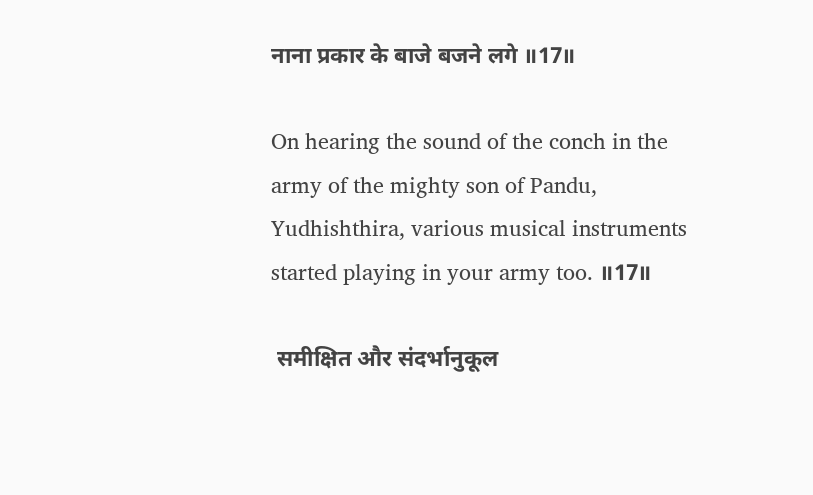नाना प्रकार के बाजे बजने लगे ॥17॥

On hearing the sound of the conch in the army of the mighty son of Pandu, Yudhishthira, various musical instruments started playing in your army too. ॥17॥

 समीक्षित और संदर्भानुकूल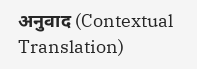अनुवाद (Contextual Translation)